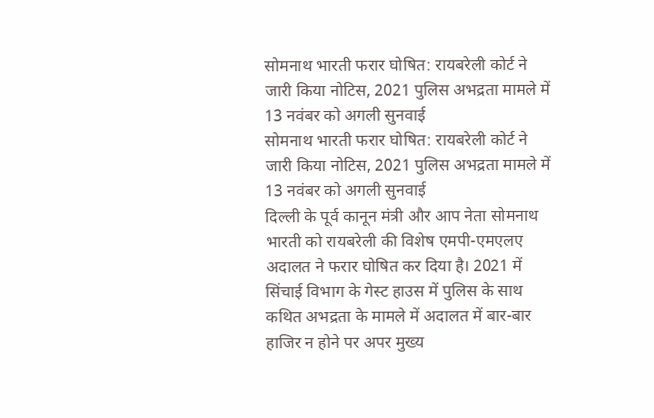सोमनाथ भारती फरार घोषित: रायबरेली कोर्ट ने जारी किया नोटिस, 2021 पुलिस अभद्रता मामले में 13 नवंबर को अगली सुनवाई
सोमनाथ भारती फरार घोषित: रायबरेली कोर्ट ने जारी किया नोटिस, 2021 पुलिस अभद्रता मामले में 13 नवंबर को अगली सुनवाई
दिल्ली के पूर्व कानून मंत्री और आप नेता सोमनाथ भारती को रायबरेली की विशेष एमपी-एमएलए अदालत ने फरार घोषित कर दिया है। 2021 में सिंचाई विभाग के गेस्ट हाउस में पुलिस के साथ कथित अभद्रता के मामले में अदालत में बार-बार हाजिर न होने पर अपर मुख्य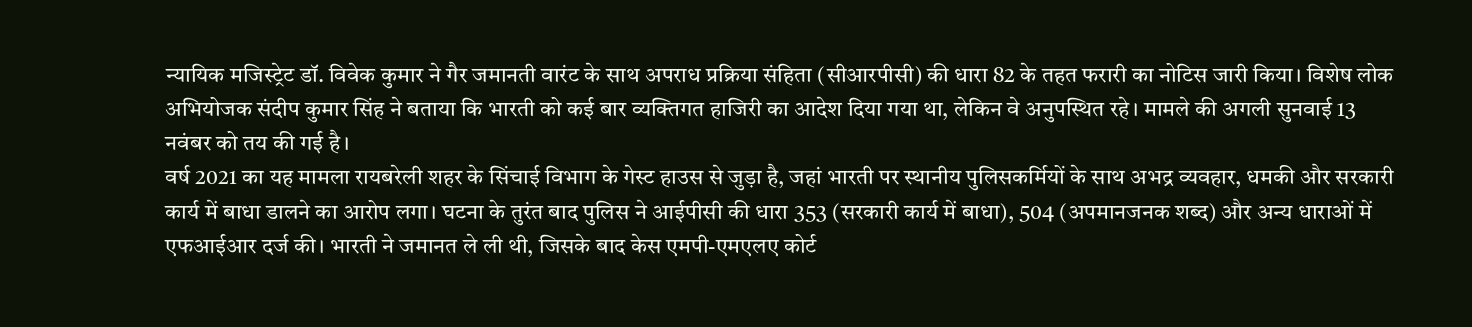न्यायिक मजिस्ट्रेट डॉ. विवेक कुमार ने गैर जमानती वारंट के साथ अपराध प्रक्रिया संहिता (सीआरपीसी) की धारा 82 के तहत फरारी का नोटिस जारी किया। विशेष लोक अभियोजक संदीप कुमार सिंह ने बताया कि भारती को कई बार व्यक्तिगत हाजिरी का आदेश दिया गया था, लेकिन वे अनुपस्थित रहे। मामले की अगली सुनवाई 13 नवंबर को तय की गई है।
वर्ष 2021 का यह मामला रायबरेली शहर के सिंचाई विभाग के गेस्ट हाउस से जुड़ा है, जहां भारती पर स्थानीय पुलिसकर्मियों के साथ अभद्र व्यवहार, धमकी और सरकारी कार्य में बाधा डालने का आरोप लगा। घटना के तुरंत बाद पुलिस ने आईपीसी की धारा 353 (सरकारी कार्य में बाधा), 504 (अपमानजनक शब्द) और अन्य धाराओं में एफआईआर दर्ज की। भारती ने जमानत ले ली थी, जिसके बाद केस एमपी-एमएलए कोर्ट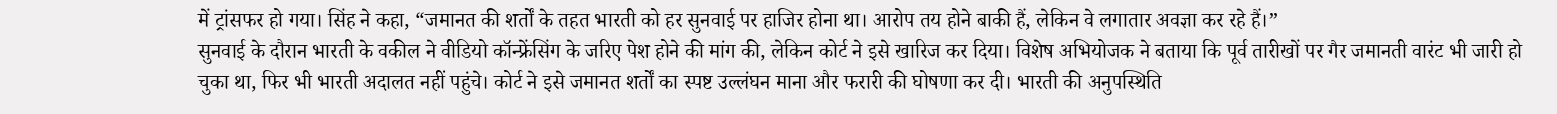में ट्रांसफर हो गया। सिंह ने कहा, “जमानत की शर्तों के तहत भारती को हर सुनवाई पर हाजिर होना था। आरोप तय होने बाकी हैं, लेकिन वे लगातार अवज्ञा कर रहे हैं।”
सुनवाई के दौरान भारती के वकील ने वीडियो कॉन्फ्रेंसिंग के जरिए पेश होने की मांग की, लेकिन कोर्ट ने इसे खारिज कर दिया। विशेष अभियोजक ने बताया कि पूर्व तारीखों पर गैर जमानती वारंट भी जारी हो चुका था, फिर भी भारती अदालत नहीं पहुंचे। कोर्ट ने इसे जमानत शर्तों का स्पष्ट उल्लंघन माना और फरारी की घोषणा कर दी। भारती की अनुपस्थिति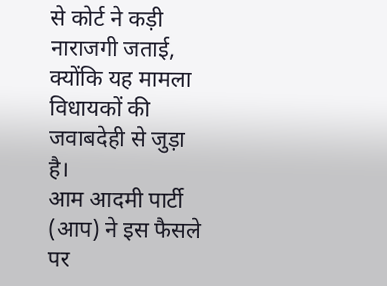से कोर्ट ने कड़ी नाराजगी जताई, क्योंकि यह मामला विधायकों की जवाबदेही से जुड़ा है।
आम आदमी पार्टी (आप) ने इस फैसले पर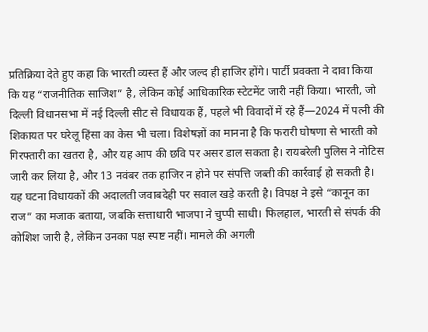प्रतिक्रिया देते हुए कहा कि भारती व्यस्त हैं और जल्द ही हाजिर होंगे। पार्टी प्रवक्ता ने दावा किया कि यह “राजनीतिक साजिश” है, लेकिन कोई आधिकारिक स्टेटमेंट जारी नहीं किया। भारती, जो दिल्ली विधानसभा में नई दिल्ली सीट से विधायक हैं, पहले भी विवादों में रहे हैं—2024 में पत्नी की शिकायत पर घरेलू हिंसा का केस भी चला। विशेषज्ञों का मानना है कि फरारी घोषणा से भारती को गिरफ्तारी का खतरा है, और यह आप की छवि पर असर डाल सकता है। रायबरेली पुलिस ने नोटिस जारी कर लिया है, और 13 नवंबर तक हाजिर न होने पर संपत्ति जब्ती की कार्रवाई हो सकती है।
यह घटना विधायकों की अदालती जवाबदेही पर सवाल खड़े करती है। विपक्ष ने इसे “कानून का राज” का मजाक बताया, जबकि सत्ताधारी भाजपा ने चुप्पी साधी। फिलहाल, भारती से संपर्क की कोशिश जारी है, लेकिन उनका पक्ष स्पष्ट नहीं। मामले की अगली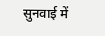सुनवाई में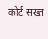कोर्ट सख्त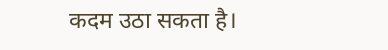कदम उठा सकता है।